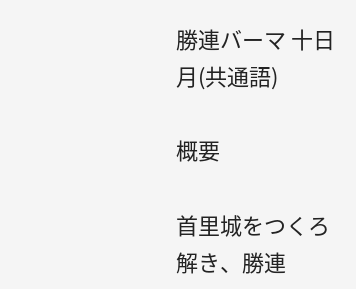勝連バーマ 十日月(共通語)

概要

首里城をつくろ解き、勝連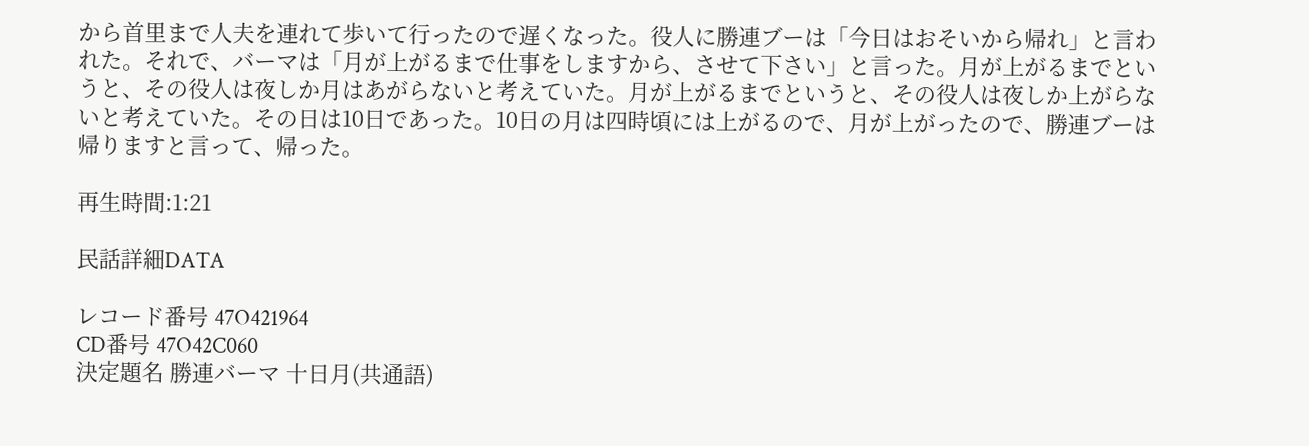から首里まで人夫を連れて歩いて行ったので遅くなった。役人に勝連ブーは「今日はおそいから帰れ」と言われた。それで、バーマは「月が上がるまで仕事をしますから、させて下さい」と言った。月が上がるまでというと、その役人は夜しか月はあがらないと考えていた。月が上がるまでというと、その役人は夜しか上がらないと考えていた。その日は10日であった。10日の月は四時頃には上がるので、月が上がったので、勝連ブーは帰りますと言って、帰った。

再生時間:1:21

民話詳細DATA

レコード番号 47O421964
CD番号 47O42C060
決定題名 勝連バーマ 十日月(共通語)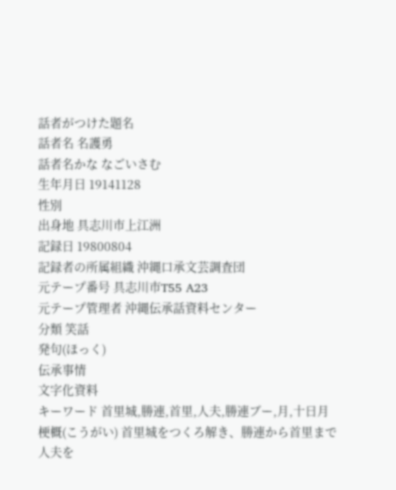話者がつけた題名
話者名 名護勇
話者名かな なごいさむ
生年月日 19141128
性別
出身地 具志川市上江洲
記録日 19800804
記録者の所属組織 沖縄口承文芸調査団
元テープ番号 具志川市T55 A23
元テープ管理者 沖縄伝承話資料センター
分類 笑話
発句(ほっく)
伝承事情
文字化資料
キーワード 首里城,勝連,首里,人夫,勝連ブー,月,十日月
梗概(こうがい) 首里城をつくろ解き、勝連から首里まで人夫を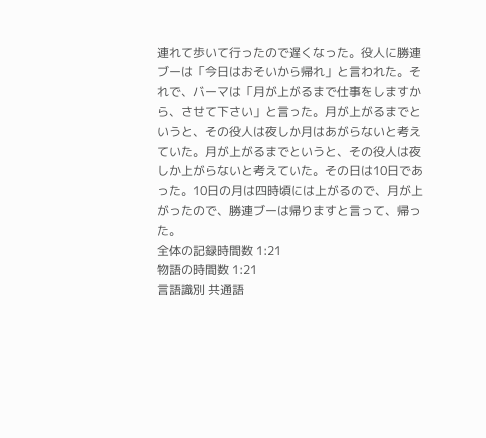連れて歩いて行ったので遅くなった。役人に勝連ブーは「今日はおそいから帰れ」と言われた。それで、バーマは「月が上がるまで仕事をしますから、させて下さい」と言った。月が上がるまでというと、その役人は夜しか月はあがらないと考えていた。月が上がるまでというと、その役人は夜しか上がらないと考えていた。その日は10日であった。10日の月は四時頃には上がるので、月が上がったので、勝連ブーは帰りますと言って、帰った。
全体の記録時間数 1:21
物語の時間数 1:21
言語識別 共通語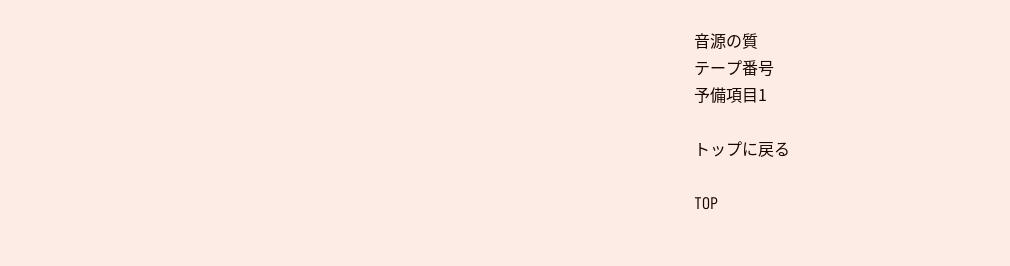音源の質
テープ番号
予備項目1

トップに戻る

TOP